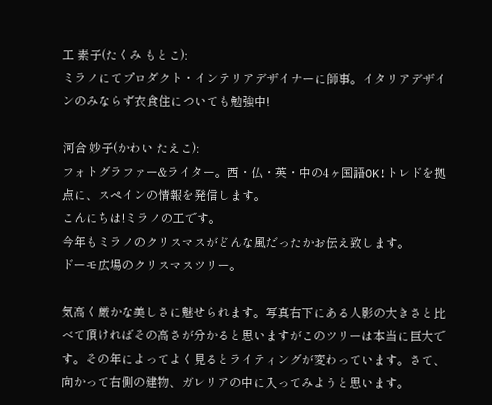工 素子(たくみ もとこ):
ミラノにてプロダクト・インテリアデザイナーに師事。イタリアデザインのみならず衣食住についても勉強中!

河合 妙子(かわい たえこ):
フォトグラファー&ライター。西・仏・英・中の4ヶ国語OK!トレドを拠点に、スペインの情報を発信します。
こんにちは!ミラノの工です。
今年もミラノのクリスマスがどんな風だったかお伝え致します。
ドーモ広場のクリスマスツリー。

気高く厳かな美しさに魅せられます。写真右下にある人影の大きさと比べて頂ければその高さが分かると思いますがこのツリーは本当に巨大です。その年によってよく見るとライティングが変わっています。さて、向かって右側の建物、ガレリアの中に入ってみようと思います。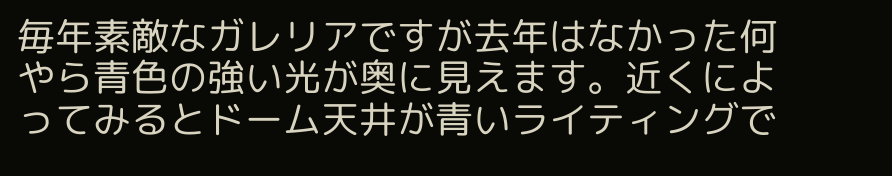毎年素敵なガレリアですが去年はなかった何やら青色の強い光が奥に見えます。近くによってみるとドーム天井が青いライティングで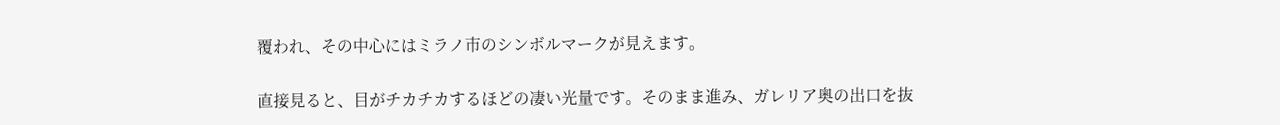覆われ、その中心にはミラノ市のシンボルマークが見えます。

直接見ると、目がチカチカするほどの凄い光量です。そのまま進み、ガレリア奥の出口を抜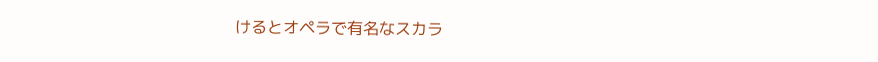けるとオペラで有名なスカラ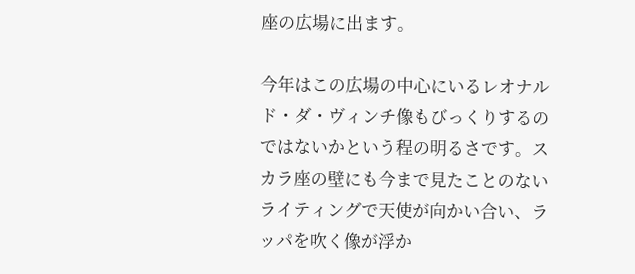座の広場に出ます。

今年はこの広場の中心にいるレオナルド・ダ・ヴィンチ像もびっくりするのではないかという程の明るさです。スカラ座の壁にも今まで見たことのないライティングで天使が向かい合い、ラッパを吹く像が浮か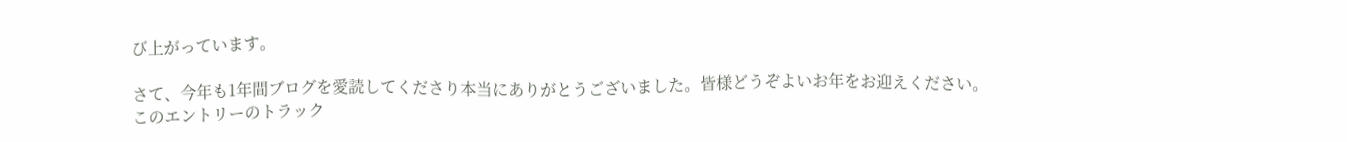び上がっています。

さて、今年も1年間ブログを愛読してくださり本当にありがとうございました。皆様どうぞよいお年をお迎えください。
このエントリーのトラック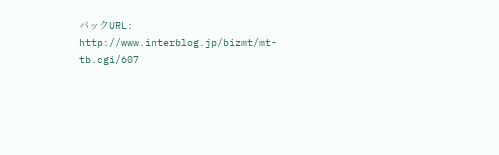バックURL:
http://www.interblog.jp/bizmt/mt-tb.cgi/607